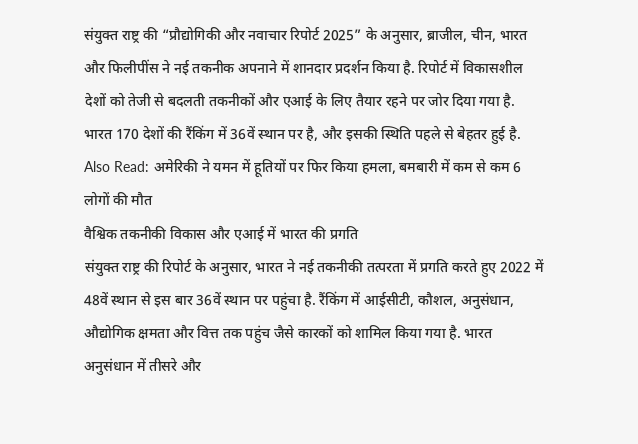संयुक्त राष्ट्र की “प्रौद्योगिकी और नवाचार रिपोर्ट 2025” के अनुसार, ब्राजील, चीन, भारत और फिलीपींस ने नई तकनीक अपनाने में शानदार प्रदर्शन किया है. रिपोर्ट में विकासशील देशों को तेजी से बदलती तकनीकों और एआई के लिए तैयार रहने पर जोर दिया गया है. भारत 170 देशों की रैंकिंग में 36वें स्थान पर है, और इसकी स्थिति पहले से बेहतर हुई है.
Also Read: अमेरिकी ने यमन में हूतियों पर फिर किया हमला, बमबारी में कम से कम 6 लोगों की मौत
वैश्विक तकनीकी विकास और एआई में भारत की प्रगति
संयुक्त राष्ट्र की रिपोर्ट के अनुसार, भारत ने नई तकनीकी तत्परता में प्रगति करते हुए 2022 में 48वें स्थान से इस बार 36वें स्थान पर पहुंचा है. रैंकिंग में आईसीटी, कौशल, अनुसंधान, औद्योगिक क्षमता और वित्त तक पहुंच जैसे कारकों को शामिल किया गया है. भारत अनुसंधान में तीसरे और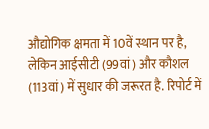औद्योगिक क्षमता में 10वें स्थान पर है, लेकिन आईसीटी (99वां) और कौशल (113वां) में सुधार की जरूरत है. रिपोर्ट में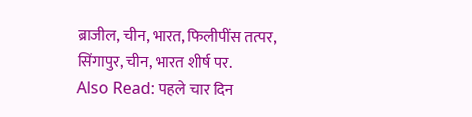ब्राजील, चीन, भारत, फिलीपींस तत्पर, सिंगापुर, चीन, भारत शीर्ष पर.
Also Read: पहले चार दिन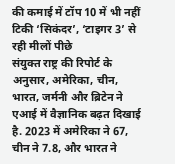की कमाई में टॉप 10 में भी नहीं टिकी ‘सिकंदर’, ‘टाइगर 3’ से रही मीलों पीछे
संयुक्त राष्ट्र की रिपोर्ट के अनुसार, अमेरिका, चीन, भारत, जर्मनी और ब्रिटेन ने एआई में वैज्ञानिक बढ़त दिखाई है. 2023 में अमेरिका ने 67, चीन ने 7.8, और भारत ने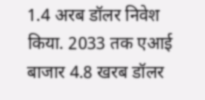1.4 अरब डॉलर निवेश किया. 2033 तक एआई बाजार 4.8 खरब डॉलर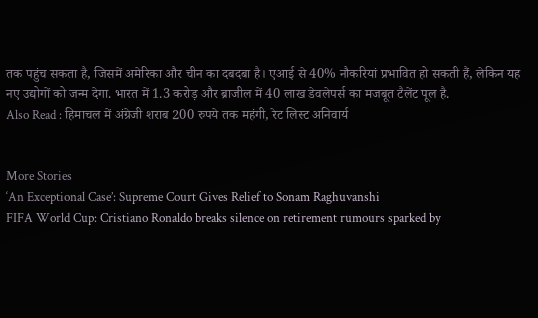तक पहुंच सकता है, जिसमें अमेरिका और चीन का दबदबा है। एआई से 40% नौकरियां प्रभावित हो सकती हैं, लेकिन यह नए उद्योगों को जन्म देगा. भारत में 1.3 करोड़ और ब्राजील में 40 लाख डेवलेपर्स का मजबूत टैलेंट पूल है.
Also Read : हिमाचल में अंग्रेजी शराब 200 रुपये तक महंगी, रेट लिस्ट अनिवार्य


More Stories
‘An Exceptional Case’: Supreme Court Gives Relief to Sonam Raghuvanshi
FIFA World Cup: Cristiano Ronaldo breaks silence on retirement rumours sparked by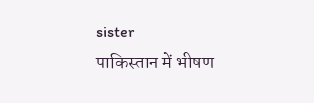sister
पाकिस्तान में भीषण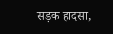सड़क हादसा,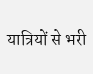यात्रियों से भरी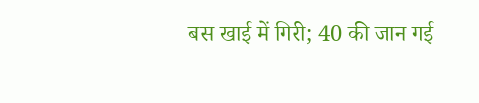बस खाई में गिरी; 40 की जान गई